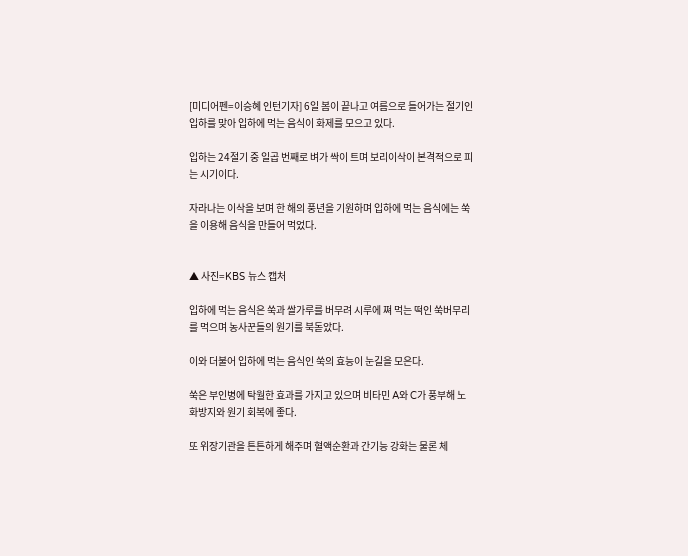[미디어펜=이승혜 인턴기자] 6일 봄이 끝나고 여름으로 들어가는 절기인 입하를 맞아 입하에 먹는 음식이 화제를 모으고 있다.

입하는 24절기 중 일곱 번째로 벼가 싹이 트며 보리이삭이 본격적으로 피는 시기이다.

자라나는 이삭을 보며 한 해의 풍년을 기원하며 입하에 먹는 음식에는 쑥을 이용해 음식을 만들어 먹었다.


▲ 사진=KBS 뉴스 캡처

입하에 먹는 음식은 쑥과 쌀가루를 버무려 시루에 쪄 먹는 떡인 쑥버무리를 먹으며 농사꾼들의 원기를 북돋았다.

이와 더불어 입하에 먹는 음식인 쑥의 효능이 눈길을 모은다.

쑥은 부인병에 탁월한 효과를 가지고 있으며 비타민 A와 C가 풍부해 노화방지와 원기 회복에 좋다.

또 위장기관을 튼튼하게 해주며 혈액순환과 간기능 강화는 물론 체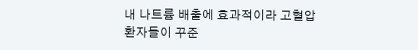내 나트륨 배출에 효과적이라 고혈압환자들이 꾸준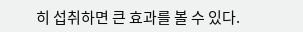히 섭취하면 큰 효과를 볼 수 있다.